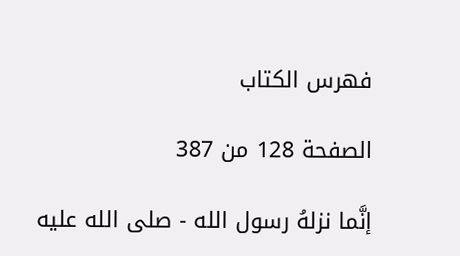فهرس الكتاب

الصفحة 128 من 387

إنَّما نزلهُ رسول الله - صلى الله عليه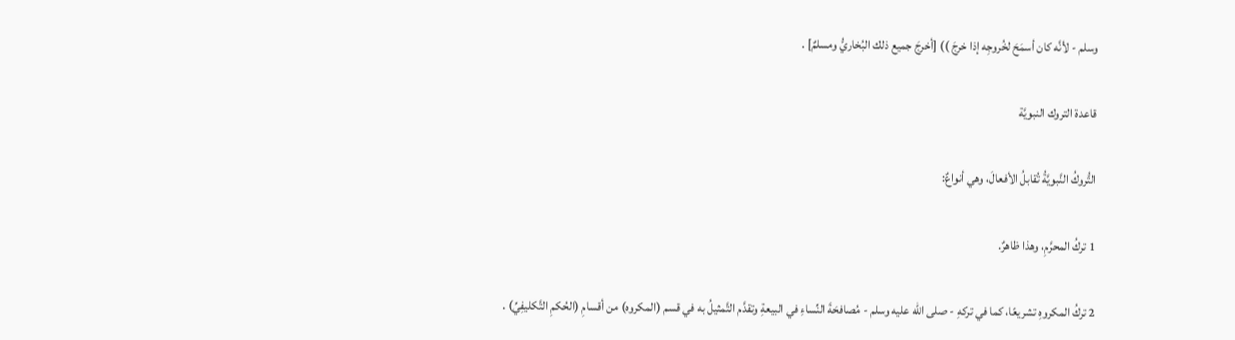وسلم - لأنَّه كان أسمَحَ لخُروجِه إذا خرجَ )) [أخرجَ جميع ذلك البُخاريُّ ومسلمٌ] .

قاعدة التروك النبويَّة

التُّروكُ النَّبويَّةُ تُقابلُ الأفعالَ، وهي أنواعٌ:

1 تركُ المحرَّمِ، وهذا ظاهرٌ.

2 تركُ المكروهِ تشريعًا، كما في تركهِ - صلى الله عليه وسلم - مُصافحَةَ النِّساءِ في البيعةِ وتقدَّم التَّمثيلُ به في قسم (المكروه) من أقسامِ (الحُكمِ التَّكليفِيِّ) .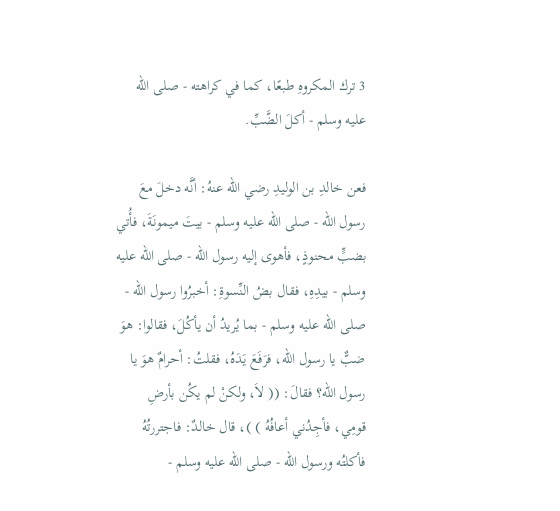3 ترك المكروهِ طبعًا، كما في كراهته - صلى الله عليه وسلم - أكلَ الضَّبِّ.

فعن خالدِ بن الوليدِ رضي الله عنهُ: أنَّه دخلَ معَ رسول الله - صلى الله عليه وسلم - بيتَ ميمونَةَ، فأُتي بضبٍّ محنوذٍ، فأهوى إليه رسول الله - صلى الله عليه وسلم - بيدِهِ، فقال بضُ النِّسوةِ: أخبرُوا رسول الله - صلى الله عليه وسلم - بما يُريدُ أن يأكُلَ، فقالوا: هوَ ضبٌّ يا رسول الله، فرَفَعَ يَدَهُ، فقلتُ: أحرامٌ هوَ يا رسول الله؟ فقالَ: (( لاَ، ولكنْ لم يكُن بأرضِ قومِي، فأجِدُني أعافُهُ ) )، قال خالدٌ: فاجتررتُهُ فأكلتُه ورسول الله - صلى الله عليه وسلم -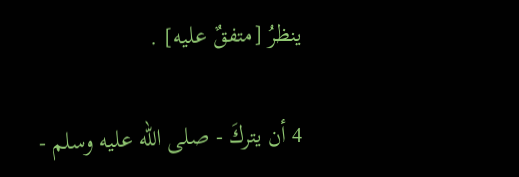ينظرُ [متفقٌ عليه] .

4 أن يتركَ - صلى الله عليه وسلم -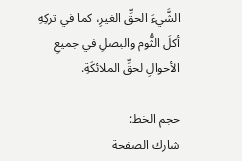الشَّيءَ الحقِّ الغيرِ، كما في تركِهِ أكلَ الثُّوم والبصلِ في جميعِ الأحوالِ لحقِّ الملائكَةِ.

حجم الخط:
شارك الصفحة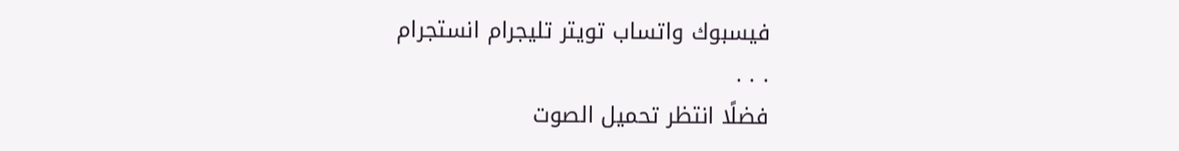فيسبوك واتساب تويتر تليجرام انستجرام
. . .
فضلًا انتظر تحميل الصوت